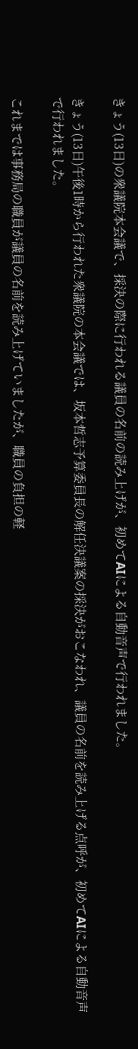きょう(13日)の衆議院本会議で、採決の際に行われる議員の名前の読み上げが、初めてAIによる自動音声で行われました。

きょう(13日)午後1時から行われた衆議院の本会議では、坂本哲志予算委員長の解任決議案の採決がおこなわれ、議員の名前を読み上げる点呼が、初めてAIによる自動音声で行われました。

これまでは事務局の職員が議員の名前を読み上げていましたが、職員の負担の軽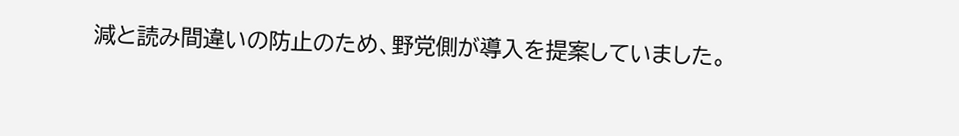減と読み間違いの防止のため、野党側が導入を提案していました。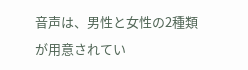音声は、男性と女性の2種類が用意されてい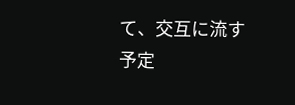て、交互に流す予定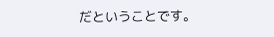だということです。